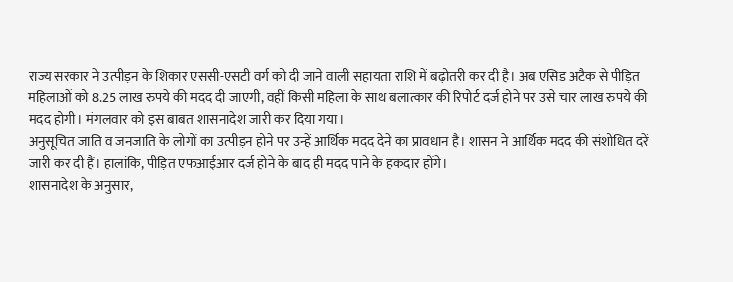राज्य सरकार ने उत्पीड़न के शिकार एससी-एसटी वर्ग को दी जाने वाली सहायता राशि में बढ़ोतरी कर दी है। अब एसिड अटैक से पीड़ित महिलाओं को 8.25 लाख रुपये की मदद दी जाएगी, वहीं किसी महिला के साथ बलात्कार की रिपोर्ट दर्ज होने पर उसे चार लाख रुपये की मदद होगी। मंगलवार को इस बाबत शासनादेश जारी कर दिया गया।
अनुसूचित जाति व जनजाति के लोगों का उत्पीड़न होने पर उन्हें आर्थिक मदद देने का प्रावधान है। शासन ने आर्थिक मदद की संशोधित दरें जारी कर दी हैं। हालांकि, पीड़ित एफआईआर दर्ज होने के बाद ही मदद पाने के हकदार होंगे।
शासनादेश के अनुसार,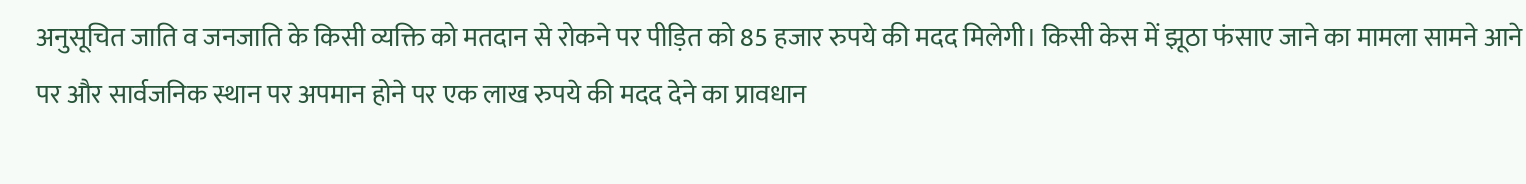अनुसूचित जाति व जनजाति के किसी व्यक्ति को मतदान से रोकने पर पीड़ित को 85 हजार रुपये की मदद मिलेगी। किसी केस में झूठा फंसाए जाने का मामला सामने आने पर और सार्वजनिक स्थान पर अपमान होने पर एक लाख रुपये की मदद देने का प्रावधान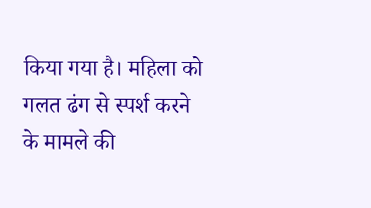किया गया है। महिला को गलत ढंग से स्पर्श करने के मामले की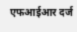एफआईआर दर्ज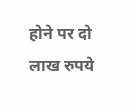होने पर दो लाख रुपये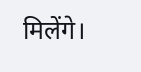मिलेंगे।